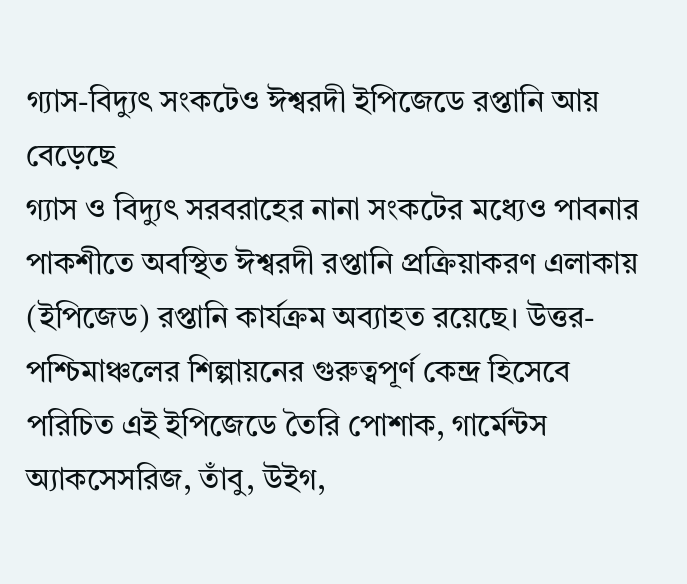গ্যাস-বিদ্যুৎ সংকটেও ঈশ্বরদী ইপিজেডে রপ্তানি আয় বেড়েছে
গ্যাস ও বিদ্যুৎ সরবরাহের নানা সংকটের মধ্যেও পাবনার পাকশীতে অবস্থিত ঈশ্বরদী রপ্তানি প্রক্রিয়াকরণ এলাকায় (ইপিজেড) রপ্তানি কার্যক্রম অব্যাহত রয়েছে। উত্তর-পশ্চিমাঞ্চলের শিল্পায়নের গুরুত্বপূর্ণ কেন্দ্র হিসেবে পরিচিত এই ইপিজেডে তৈরি পোশাক, গার্মেন্টস অ্যাকসেসরিজ, তাঁবু, উইগ,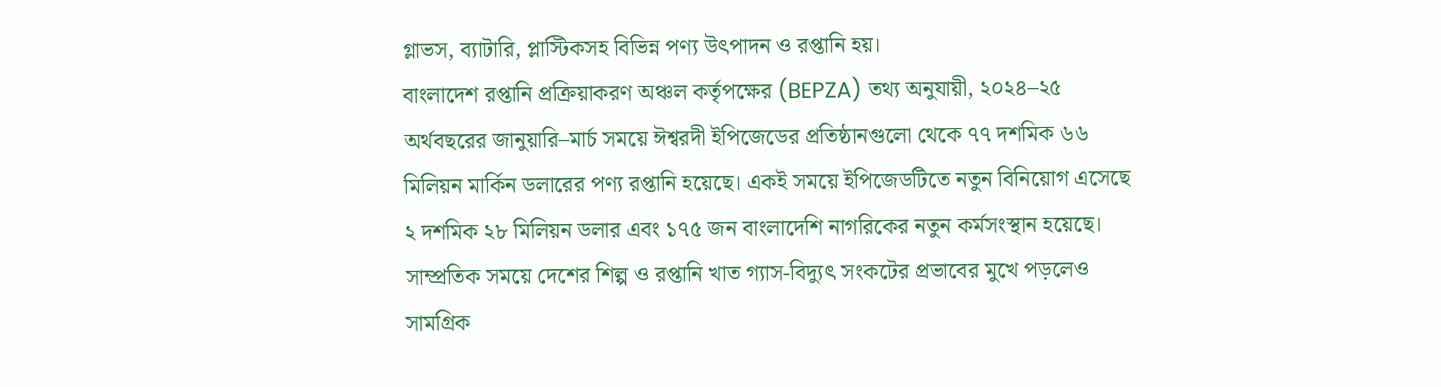গ্লাভস, ব্যাটারি, প্লাস্টিকসহ বিভিন্ন পণ্য উৎপাদন ও রপ্তানি হয়।
বাংলাদেশ রপ্তানি প্রক্রিয়াকরণ অঞ্চল কর্তৃপক্ষের (BEPZA) তথ্য অনুযায়ী, ২০২৪–২৫ অর্থবছরের জানুয়ারি–মার্চ সময়ে ঈশ্বরদী ইপিজেডের প্রতিষ্ঠানগুলো থেকে ৭৭ দশমিক ৬৬ মিলিয়ন মার্কিন ডলারের পণ্য রপ্তানি হয়েছে। একই সময়ে ইপিজেডটিতে নতুন বিনিয়োগ এসেছে ২ দশমিক ২৮ মিলিয়ন ডলার এবং ১৭৫ জন বাংলাদেশি নাগরিকের নতুন কর্মসংস্থান হয়েছে।
সাম্প্রতিক সময়ে দেশের শিল্প ও রপ্তানি খাত গ্যাস-বিদ্যুৎ সংকটের প্রভাবের মুখে পড়লেও সামগ্রিক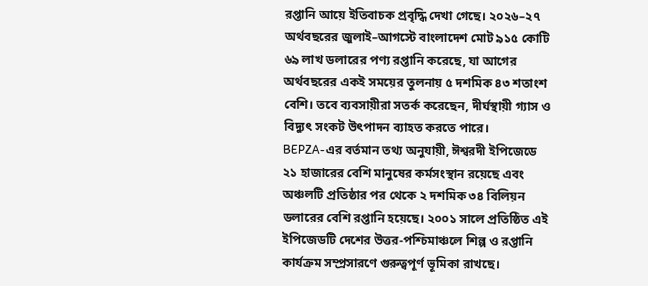রপ্তানি আয়ে ইতিবাচক প্রবৃদ্ধি দেখা গেছে। ২০২৬–২৭ অর্থবছরের জুলাই–আগস্টে বাংলাদেশ মোট ৯১৫ কোটি ৬৯ লাখ ডলারের পণ্য রপ্তানি করেছে, যা আগের অর্থবছরের একই সময়ের তুলনায় ৫ দশমিক ৪৩ শতাংশ বেশি। তবে ব্যবসায়ীরা সতর্ক করেছেন, দীর্ঘস্থায়ী গ্যাস ও বিদ্যুৎ সংকট উৎপাদন ব্যাহত করতে পারে।
BEPZA-এর বর্তমান তথ্য অনুযায়ী, ঈশ্বরদী ইপিজেডে ২১ হাজারের বেশি মানুষের কর্মসংস্থান রয়েছে এবং অঞ্চলটি প্রতিষ্ঠার পর থেকে ২ দশমিক ৩৪ বিলিয়ন ডলারের বেশি রপ্তানি হয়েছে। ২০০১ সালে প্রতিষ্ঠিত এই ইপিজেডটি দেশের উত্তর-পশ্চিমাঞ্চলে শিল্প ও রপ্তানি কার্যক্রম সম্প্রসারণে গুরুত্বপূর্ণ ভূমিকা রাখছে।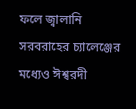ফলে জ্বালানি সরবরাহের চ্যালেঞ্জের মধ্যেও ঈশ্বরদী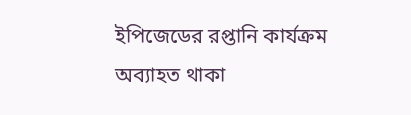ইপিজেডের রপ্তানি কার্যক্রম অব্যাহত থাকা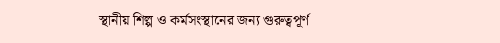স্থানীয় শিল্প ও কর্মসংস্থানের জন্য গুরুত্বপূর্ণ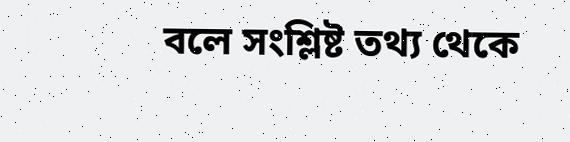বলে সংশ্লিষ্ট তথ্য থেকে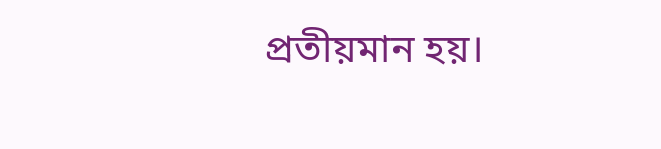প্রতীয়মান হয়।